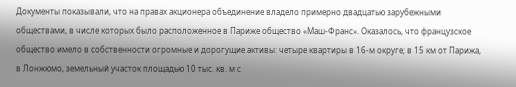Документы показывали, что на правах акционера объединение владело примерно двадцатью зарубежными обществами, в числе которых было расположенное в Париже общество «Маш-Франс». Оказалось, что французское общество имело в собственности огромные и дорогущие активы: четыре квартиры в 16-м округе; в 15 км от Парижа, в Лонжюмо, земельный участок площадью 10 тыс. кв. м с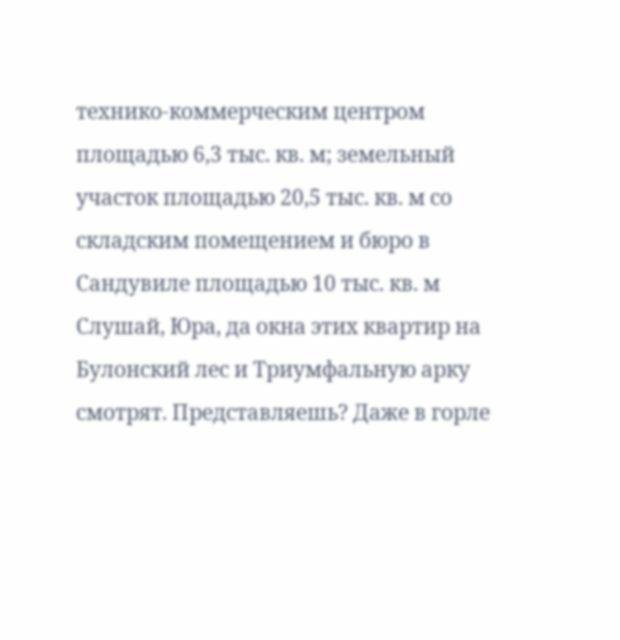технико-коммерческим центром площадью 6,3 тыс. кв. м; земельный участок площадью 20,5 тыс. кв. м со складским помещением и бюро в Сандувиле площадью 10 тыс. кв. м
Слушай, Юра, да окна этих квартир на Булонский лес и Триумфальную арку смотрят. Представляешь? Даже в горле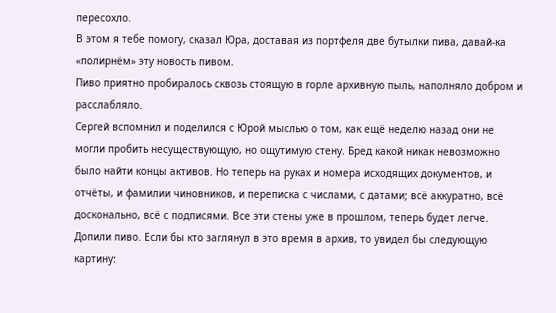пересохло.
В этом я тебе помогу, сказал Юра, доставая из портфеля две бутылки пива, давай-ка «полирнём» эту новость пивом.
Пиво приятно пробиралось сквозь стоящую в горле архивную пыль, наполняло добром и расслабляло.
Сергей вспомнил и поделился с Юрой мыслью о том, как ещё неделю назад они не могли пробить несуществующую, но ощутимую стену. Бред какой никак невозможно было найти концы активов. Но теперь на руках и номера исходящих документов, и отчёты, и фамилии чиновников, и переписка с числами, с датами; всё аккуратно, всё досконально, всё с подписями. Все эти стены уже в прошлом, теперь будет легче.
Допили пиво. Если бы кто заглянул в это время в архив, то увидел бы следующую картину: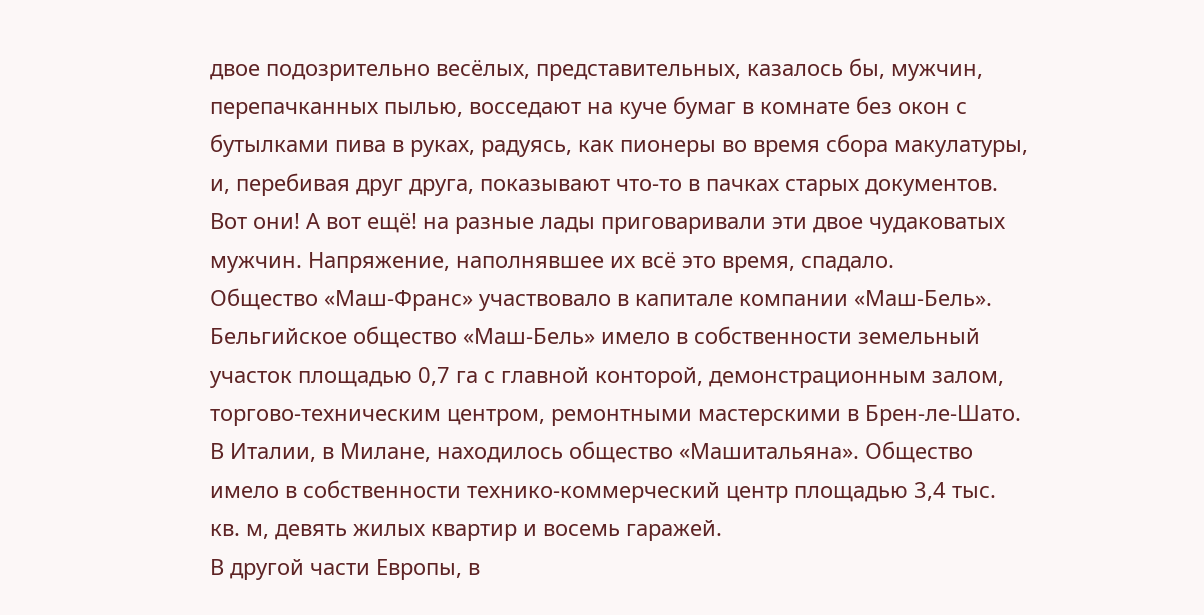двое подозрительно весёлых, представительных, казалось бы, мужчин, перепачканных пылью, восседают на куче бумаг в комнате без окон с бутылками пива в руках, радуясь, как пионеры во время сбора макулатуры, и, перебивая друг друга, показывают что-то в пачках старых документов.
Вот они! А вот ещё! на разные лады приговаривали эти двое чудаковатых мужчин. Напряжение, наполнявшее их всё это время, спадало.
Общество «Маш-Франс» участвовало в капитале компании «Маш-Бель».
Бельгийское общество «Маш-Бель» имело в собственности земельный участок площадью 0,7 га с главной конторой, демонстрационным залом, торгово-техническим центром, ремонтными мастерскими в Брен-ле-Шато.
В Италии, в Милане, находилось общество «Машитальяна». Общество имело в собственности технико-коммерческий центр площадью 3,4 тыс. кв. м, девять жилых квартир и восемь гаражей.
В другой части Европы, в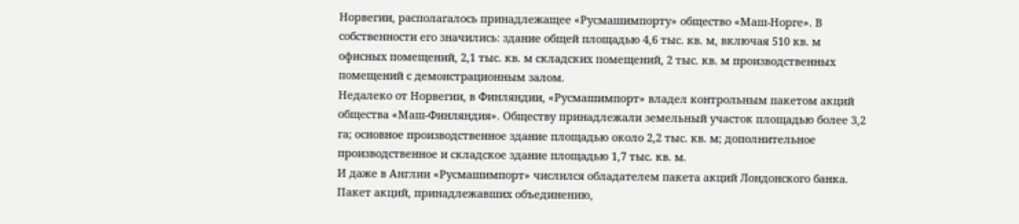Норвегии, располагалось принадлежащее «Русмашимпорту» общество «Маш-Норге». В собственности его значились: здание общей площадью 4,6 тыс. кв. м, включая 510 кв. м офисных помещений, 2,1 тыс. кв. м складских помещений, 2 тыс. кв. м производственных помещений с демонстрационным залом.
Недалеко от Норвегии, в Финляндии, «Русмашимпорт» владел контрольным пакетом акций общества «Маш-Финляндия». Обществу принадлежали земельный участок площадью более 3,2 га; основное производственное здание площадью около 2,2 тыс. кв. м; дополнительное производственное и складское здание площадью 1,7 тыс. кв. м.
И даже в Англии «Русмашимпорт» числился обладателем пакета акций Лондонского банка. Пакет акций, принадлежавших объединению,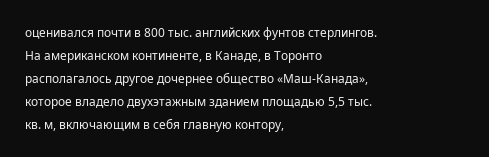оценивался почти в 800 тыс. английских фунтов стерлингов.
На американском континенте, в Канаде, в Торонто располагалось другое дочернее общество «Маш-Канада», которое владело двухэтажным зданием площадью 5,5 тыс. кв. м, включающим в себя главную контору,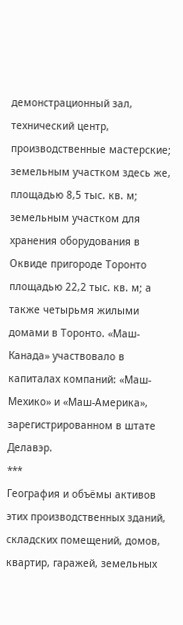демонстрационный зал, технический центр, производственные мастерские; земельным участком здесь же, площадью 8,5 тыс. кв. м; земельным участком для хранения оборудования в Оквиде пригороде Торонто площадью 22,2 тыс. кв. м; а также четырьмя жилыми домами в Торонто. «Маш-Канада» участвовало в капиталах компаний: «Маш-Мехико» и «Маш-Америка», зарегистрированном в штате Делавэр.
***
География и объёмы активов этих производственных зданий, складских помещений, домов, квартир, гаражей, земельных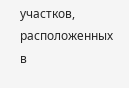участков, расположенных в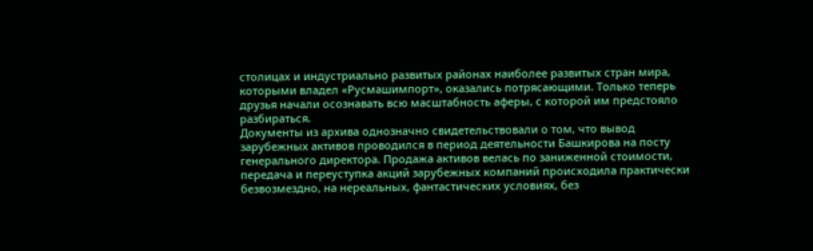столицах и индустриально развитых районах наиболее развитых стран мира, которыми владел «Русмашимпорт», оказались потрясающими. Только теперь друзья начали осознавать всю масштабность аферы, с которой им предстояло разбираться.
Документы из архива однозначно свидетельствовали о том, что вывод зарубежных активов проводился в период деятельности Башкирова на посту генерального директора. Продажа активов велась по заниженной стоимости, передача и переуступка акций зарубежных компаний происходила практически безвозмездно, на нереальных, фантастических условиях, без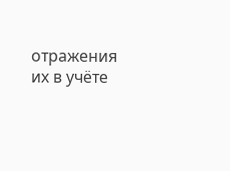отражения их в учёте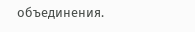объединения.